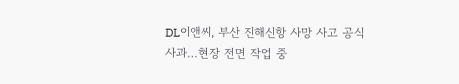DL이앤씨, 부산 진해신항 사망 사고 공식 사과…현장 전면 작업 중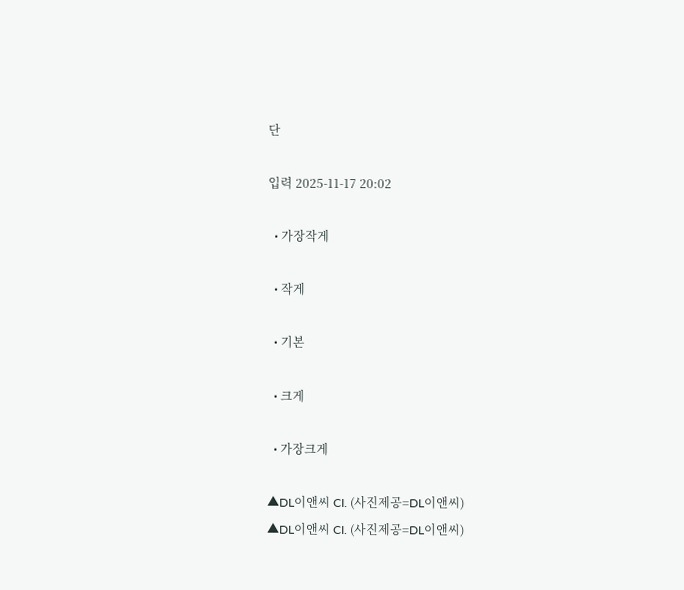단

입력 2025-11-17 20:02

  • 가장작게

  • 작게

  • 기본

  • 크게

  • 가장크게

▲DL이앤씨 CI. (사진제공=DL이앤씨)
▲DL이앤씨 CI. (사진제공=DL이앤씨)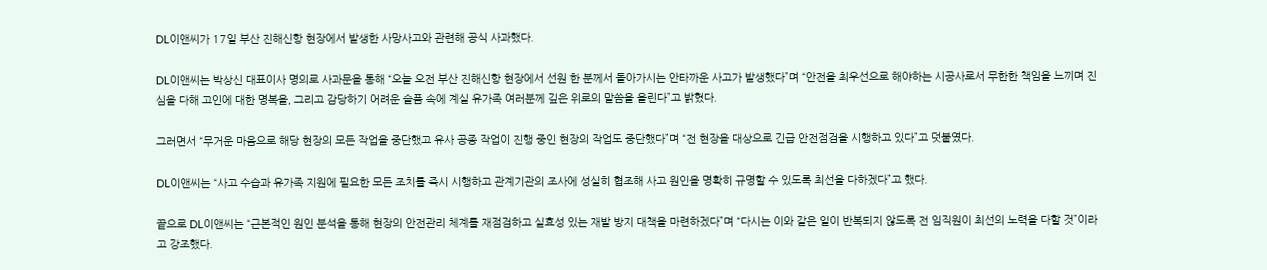DL이앤씨가 17일 부산 진해신항 현장에서 발생한 사망사고와 관련해 공식 사과했다.

DL이앤씨는 박상신 대표이사 명의로 사과문을 통해 “오늘 오전 부산 진해신항 현장에서 선원 한 분께서 돌아가시는 안타까운 사고가 발생했다”며 “안전을 최우선으로 해야하는 시공사로서 무한한 책임을 느끼며 진심을 다해 고인에 대한 명복을, 그리고 감당하기 어려운 슬픔 속에 계실 유가족 여러분께 깊은 위로의 말씀을 올린다”고 밝혔다.

그러면서 “무거운 마음으로 해당 현장의 모든 작업을 중단했고 유사 공종 작업이 진행 중인 현장의 작업도 중단했다”며 “전 현장을 대상으로 긴급 안전점검을 시행하고 있다”고 덧붙였다.

DL이앤씨는 “사고 수습과 유가족 지원에 필요한 모든 조치를 즉시 시행하고 관계기관의 조사에 성실히 협조해 사고 원인을 명확히 규명할 수 있도록 최선을 다하겠다”고 했다.

끝으로 DL이앤씨는 “근본적인 원인 분석을 통해 현장의 안전관리 체계를 재점검하고 실효성 있는 재발 방지 대책을 마련하겠다”며 “다시는 이와 같은 일이 반복되지 않도록 전 임직원이 최선의 노력을 다할 것”이라고 강조했다.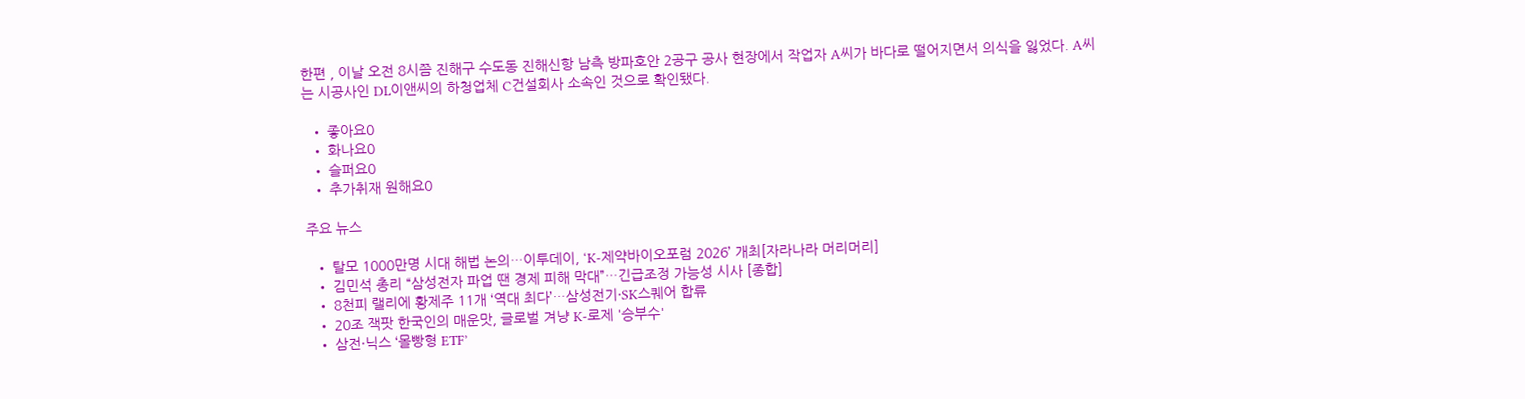한편 , 이날 오전 8시쯤 진해구 수도동 진해신항 남측 방파호안 2공구 공사 현장에서 작업자 A씨가 바다로 떨어지면서 의식을 잃었다. A씨는 시공사인 DL이앤씨의 하청업체 C건설회사 소속인 것으로 확인됐다.

  • 좋아요0
  • 화나요0
  • 슬퍼요0
  • 추가취재 원해요0

주요 뉴스

  • 탈모 1000만명 시대 해법 논의…이투데이, ‘K-제약바이오포럼 2026’ 개최[자라나라 머리머리]
  • 김민석 총리 “삼성전자 파업 땐 경제 피해 막대”…긴급조정 가능성 시사 [종합]
  • 8천피 랠리에 황제주 11개 ‘역대 최다’…삼성전기·SK스퀘어 합류
  • 20조 잭팟 한국인의 매운맛, 글로벌 겨냥 K-로제 '승부수'
  • 삼전·닉스 ‘몰빵형 ETF’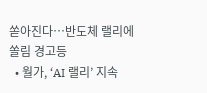쏟아진다…반도체 랠리에 쏠림 경고등
  • 월가, ‘AI 랠리’ 지속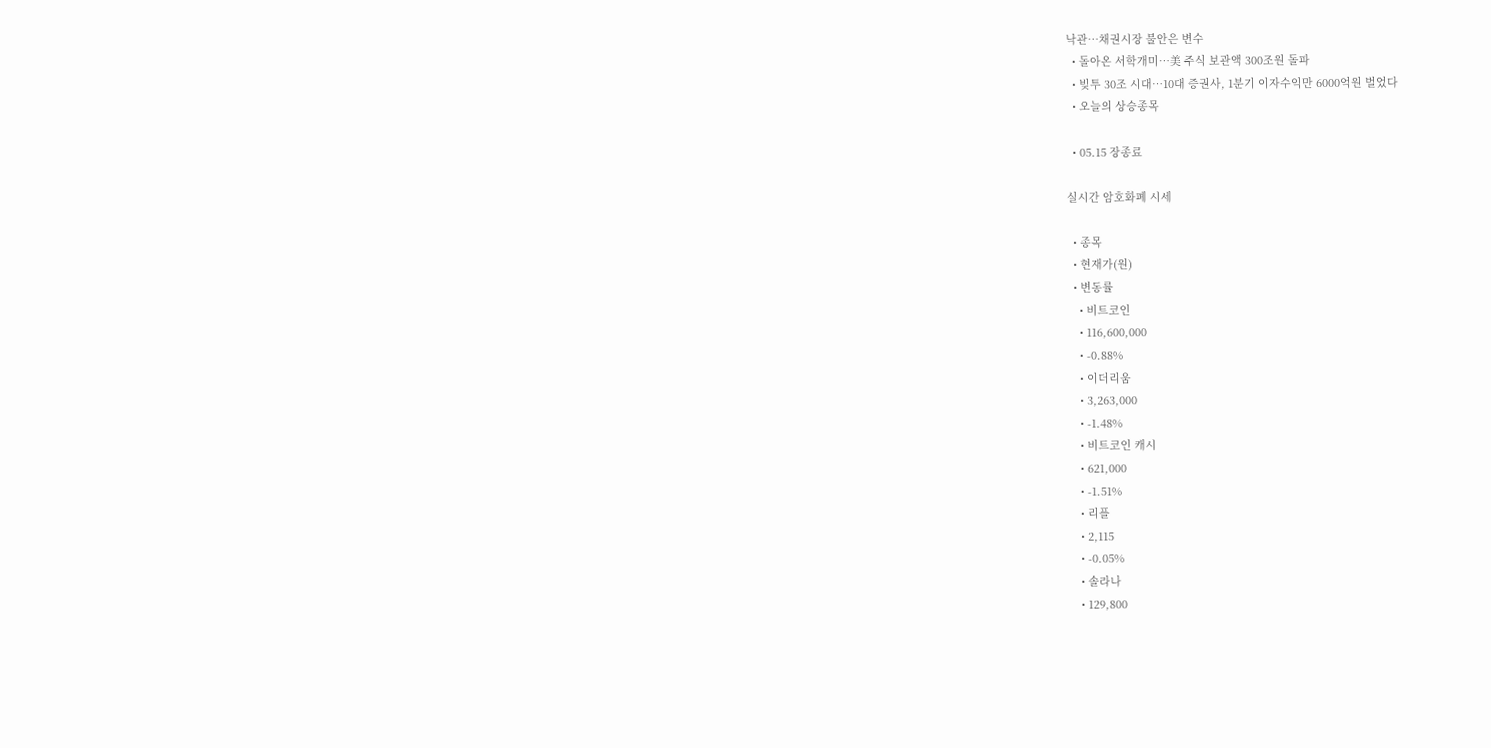낙관…채권시장 불안은 변수
  • 돌아온 서학개미…美 주식 보관액 300조원 돌파
  • 빚투 30조 시대…10대 증권사, 1분기 이자수익만 6000억원 벌었다
  • 오늘의 상승종목

  • 05.15 장종료

실시간 암호화폐 시세

  • 종목
  • 현재가(원)
  • 변동률
    • 비트코인
    • 116,600,000
    • -0.88%
    • 이더리움
    • 3,263,000
    • -1.48%
    • 비트코인 캐시
    • 621,000
    • -1.51%
    • 리플
    • 2,115
    • -0.05%
    • 솔라나
    • 129,800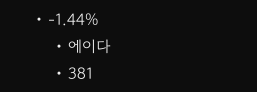• -1.44%
    • 에이다
    • 381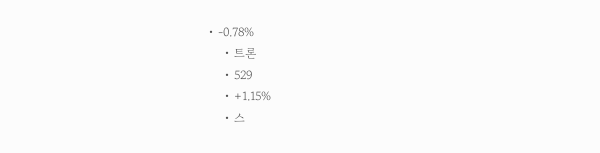• -0.78%
    • 트론
    • 529
    • +1.15%
    • 스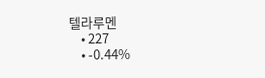텔라루멘
    • 227
    • -0.44%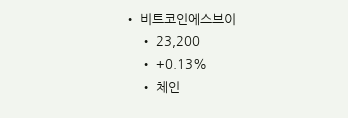• 비트코인에스브이
    • 23,200
    • +0.13%
    • 체인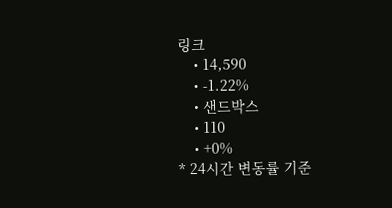링크
    • 14,590
    • -1.22%
    • 샌드박스
    • 110
    • +0%
* 24시간 변동률 기준